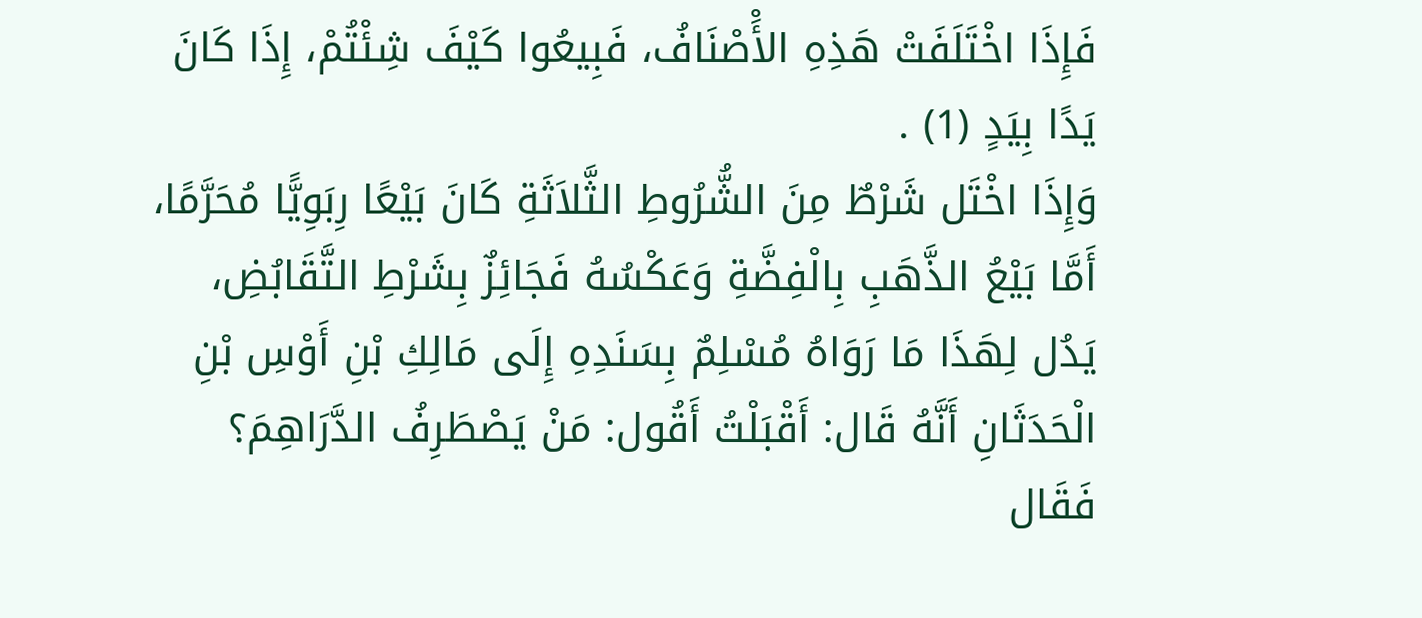فَإِذَا اخْتَلَفَتْ هَذِهِ الأَْصْنَافُ، فَبِيعُوا كَيْفَ شِئْتُمْ، إِذَا كَانَ يَدًا بِيَدٍ (1) .
وَإِذَا اخْتَل شَرْطٌ مِنَ الشُّرُوطِ الثَّلاَثَةِ كَانَ بَيْعًا رِبَوِيًّا مُحَرَّمًا، أَمَّا بَيْعُ الذَّهَبِ بِالْفِضَّةِ وَعَكْسُهُ فَجَائِزٌ بِشَرْطِ التَّقَابُضِ، يَدُل لِهَذَا مَا رَوَاهُ مُسْلِمٌ بِسَنَدِهِ إِلَى مَالِكِ بْنِ أَوْسِ بْنِ الْحَدَثَانِ أَنَّهُ قَال: أَقْبَلْتُ أَقُول: مَنْ يَصْطَرِفُ الدَّرَاهِمَ؟ فَقَال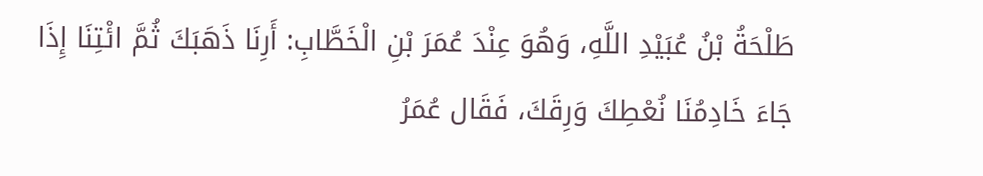طَلْحَةُ بْنُ عُبَيْدِ اللَّهِ، وَهُوَ عِنْدَ عُمَرَ بْنِ الْخَطَّابِ: أَرِنَا ذَهَبَكَ ثُمَّ ائْتِنَا إِذَا جَاءَ خَادِمُنَا نُعْطِكَ وَرِقَكَ، فَقَال عُمَرُ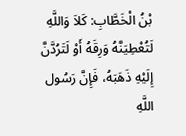بْنُ الْخَطَّابِ: كَلاَ وَاللَّهِ لَتُعْطِيَنَّهُ وَرِقَهُ أَوْ لَتَرُدَّنَّ إِلَيْهِ ذَهَبَهُ، فَإِنَّ رَسُول اللَّهِ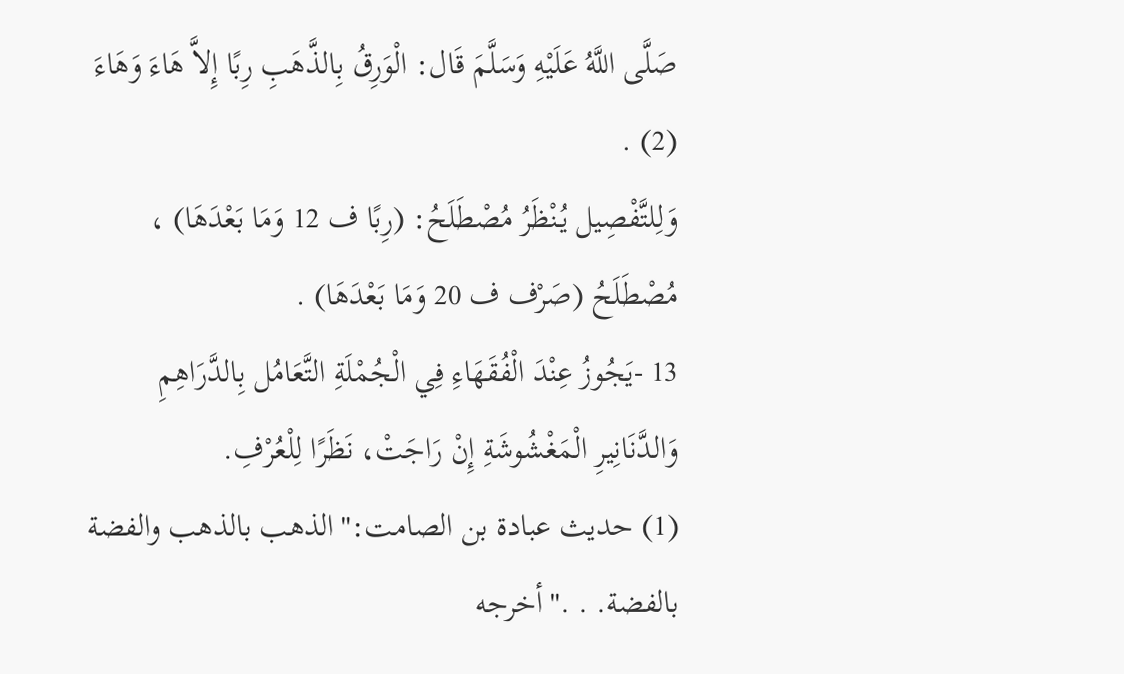صَلَّى اللَّهُ عَلَيْهِ وَسَلَّمَ قَال: الْوَرِقُ بِالذَّهَبِ رِبًا إِلاَّ هَاءَ وَهَاءَ (2) .
وَلِلتَّفْصِيل يُنْظَرُ مُصْطَلَحُ: (رِبًا ف 12 وَمَا بَعْدَهَا) ، مُصْطَلَحُ (صَرْف ف 20 وَمَا بَعْدَهَا) .
13 -يَجُوزُ عِنْدَ الْفُقَهَاءِ فِي الْجُمْلَةِ التَّعَامُل بِالدَّرَاهِمِ وَالدَّنَانِيرِ الْمَغْشُوشَةِ إِنْ رَاجَتْ، نَظَرًا لِلْعُرْفِ.
(1) حديث عبادة بن الصامت:"الذهب بالذهب والفضة بالفضة. . ."أخرجه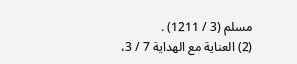مسلم (3 / 1211) .
(2) العناية مع الهداية 7 / 3،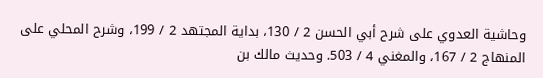وحاشية العدوي على شرح أبي الحسن 2 / 130، بداية المجتهد 2 / 199، وشرح المحلي على المنهاج 2 / 167، والمغني 4 / 503. وحديث مالك بن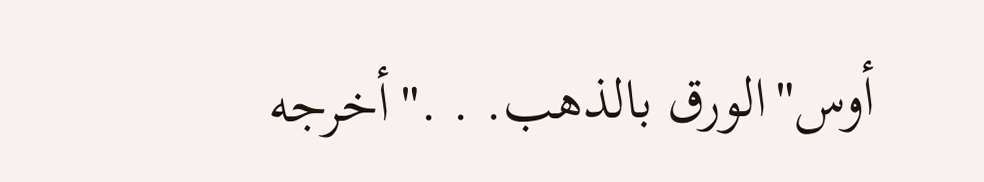أوس"الورق بالذهب. . ."أخرجه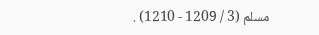مسلم (3 / 1209 - 1210) .